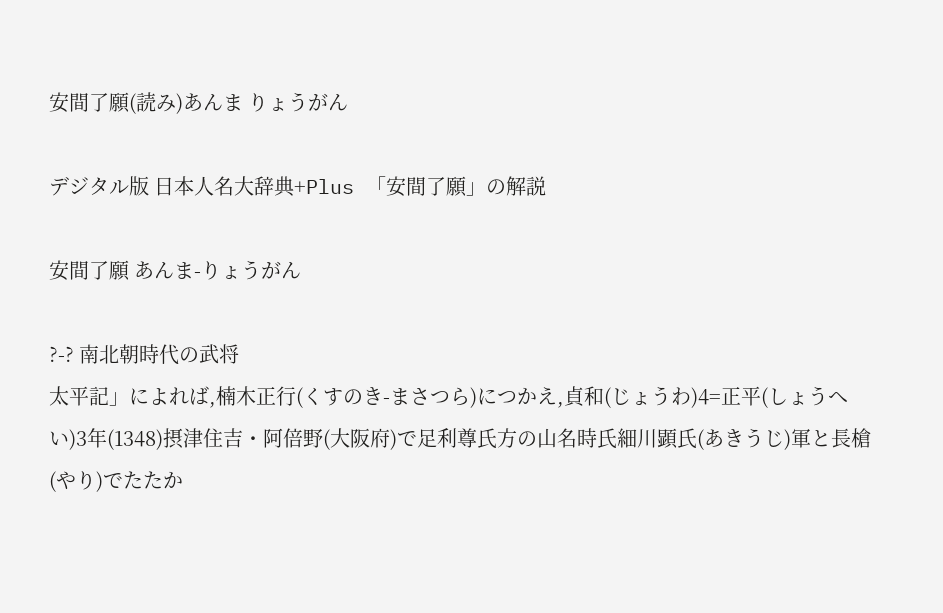安間了願(読み)あんま りょうがん

デジタル版 日本人名大辞典+Plus 「安間了願」の解説

安間了願 あんま-りょうがん

?-? 南北朝時代の武将
太平記」によれば,楠木正行(くすのき-まさつら)につかえ,貞和(じょうわ)4=正平(しょうへい)3年(1348)摂津住吉・阿倍野(大阪府)で足利尊氏方の山名時氏細川顕氏(あきうじ)軍と長槍(やり)でたたか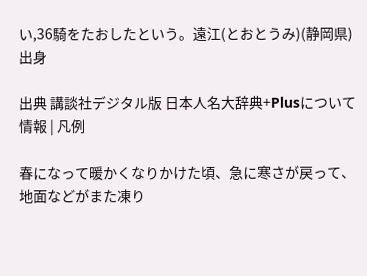い,36騎をたおしたという。遠江(とおとうみ)(静岡県)出身

出典 講談社デジタル版 日本人名大辞典+Plusについて 情報 | 凡例

春になって暖かくなりかけた頃、急に寒さが戻って、地面などがまた凍り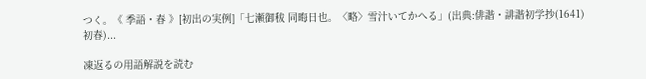つく。《 季語・春 》[初出の実例]「七瀬御秡 同晦日也。〈略〉雪汁いてかへる」(出典:俳諧・誹諧初学抄(1641)初春)...

凍返るの用語解説を読む